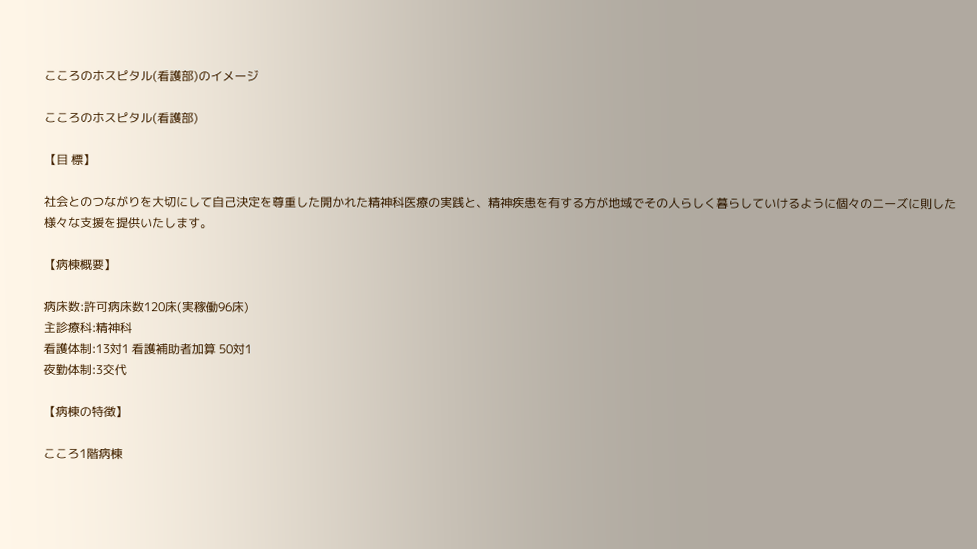こころのホスピタル(看護部)のイメージ

こころのホスピタル(看護部)

【目 標】

社会とのつながりを大切にして自己決定を尊重した開かれた精神科医療の実践と、精神疾患を有する方が地域でその人らしく暮らしていけるように個々のニーズに則した様々な支援を提供いたします。

【病棟概要】

病床数:許可病床数120床(実稼働96床)
主診療科:精神科
看護体制:13対1 看護補助者加算 50対1
夜勤体制:3交代

【病棟の特徴】

こころ1階病棟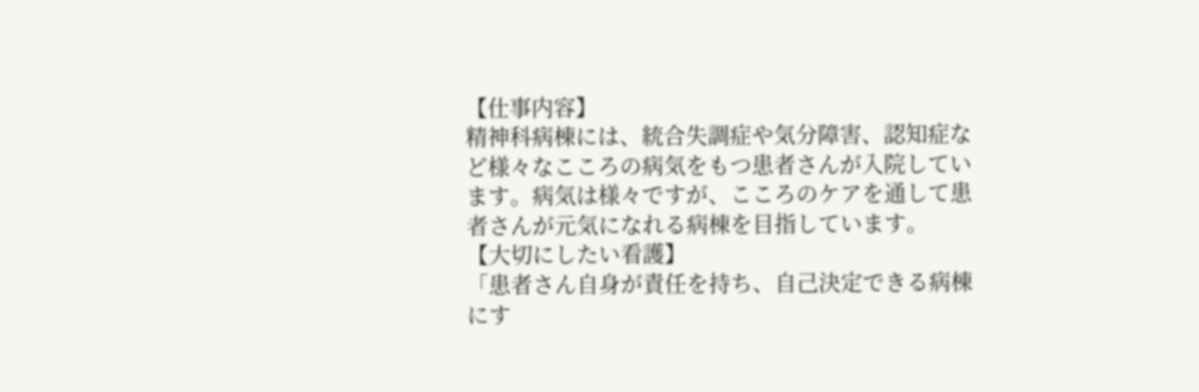【仕事内容】
精神科病棟には、統合失調症や気分障害、認知症など様々なこころの病気をもつ患者さんが入院しています。病気は様々ですが、こころのケアを通して患者さんが元気になれる病棟を目指しています。
【大切にしたい看護】
「患者さん自身が責任を持ち、自己決定できる病棟にす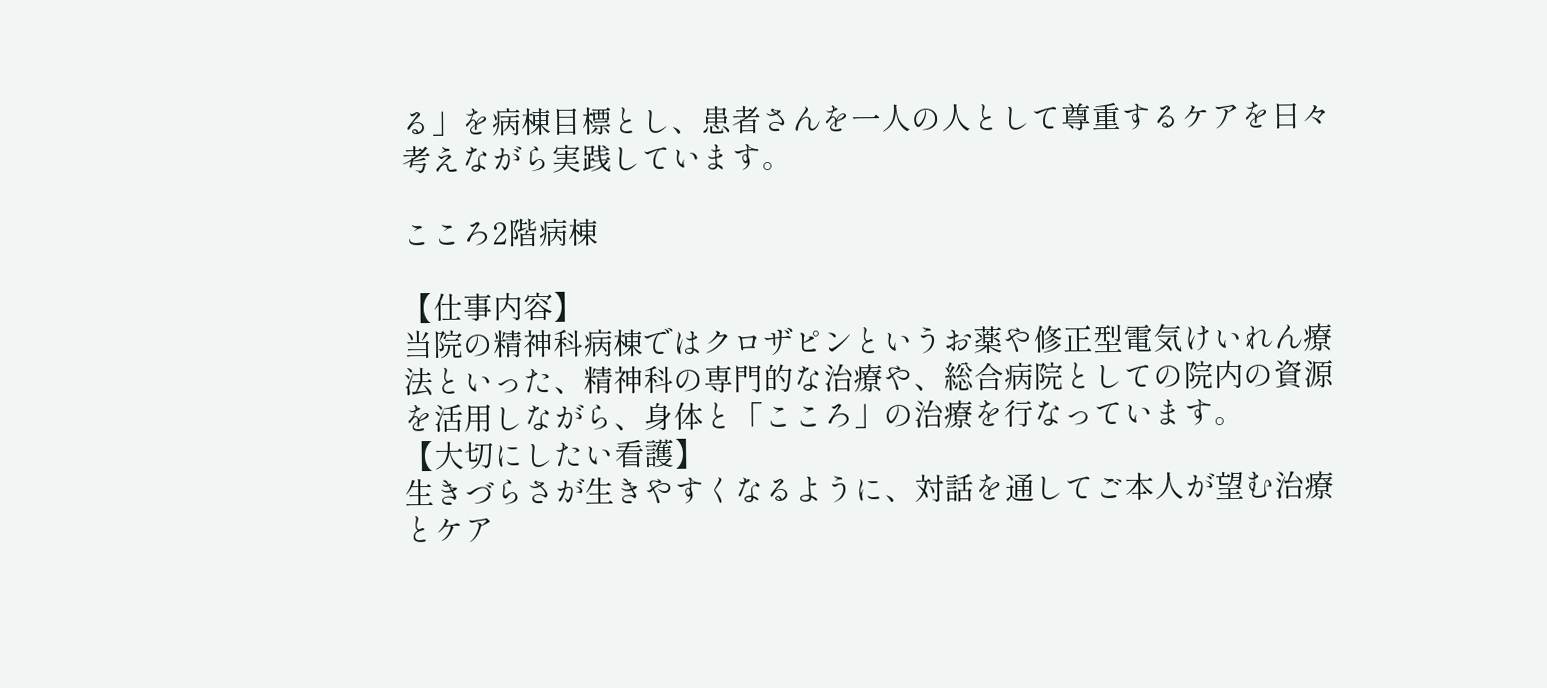る」を病棟目標とし、患者さんを一人の人として尊重するケアを日々考えながら実践しています。

こころ2階病棟

【仕事内容】
当院の精神科病棟ではクロザピンというお薬や修正型電気けいれん療法といった、精神科の専門的な治療や、総合病院としての院内の資源を活用しながら、身体と「こころ」の治療を行なっています。
【大切にしたい看護】
生きづらさが生きやすくなるように、対話を通してご本人が望む治療とケア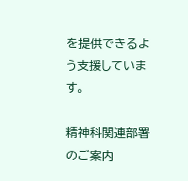を提供できるよう支援しています。

精神科関連部署のご案内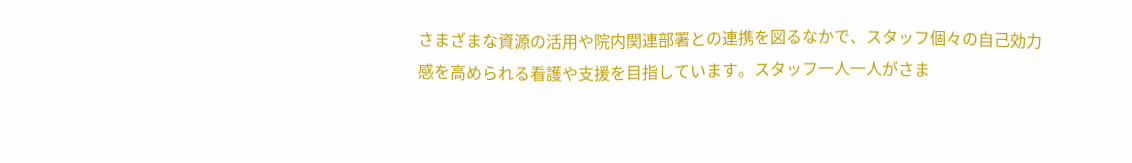さまざまな資源の活用や院内関連部署との連携を図るなかで、スタッフ個々の自己効力感を高められる看護や支援を目指しています。スタッフ一人一人がさま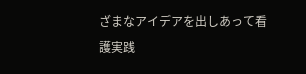ざまなアイデアを出しあって看護実践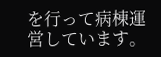を行って病棟運営しています。